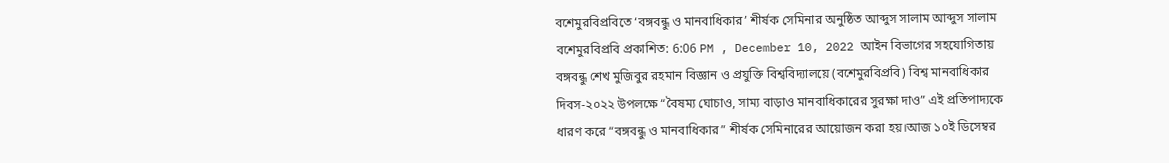বশেমুরবিপ্রবিতে ‘বঙ্গবন্ধু ও মানবাধিকার’ শীর্ষক সেমিনার অনুষ্ঠিত আব্দুস সালাম আব্দুস সালাম বশেমুরবিপ্রবি প্রকাশিত: 6:06 PM , December 10, 2022 আইন বিভাগের সহযোগিতায় বঙ্গবন্ধু শেখ মুজিবুর রহমান বিজ্ঞান ও প্রযুক্তি বিশ্ববিদ্যালয়ে (বশেমুরবিপ্রবি) বিশ্ব মানবাধিকার দিবস-২০২২ উপলক্ষে “বৈষম্য ঘোচাও, সাম্য বাড়াও মানবাধিকারের সুরক্ষা দাও” এই প্রতিপাদ্যকে ধারণ করে “বঙ্গবন্ধু ও মানবাধিকার” শীর্ষক সেমিনারের আয়োজন করা হয়।আজ ১০ই ডিসেম্বর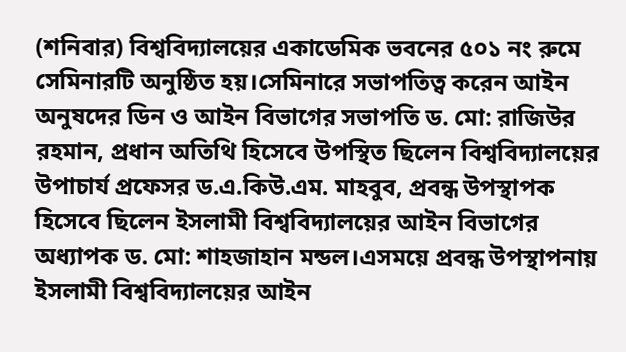(শনিবার) বিশ্ববিদ্যালয়ের একাডেমিক ভবনের ৫০১ নং রুমে সেমিনারটি অনুষ্ঠিত হয়।সেমিনারে সভাপতিত্ব করেন আইন অনুষদের ডিন ও আইন বিভাগের সভাপতি ড. মো: রাজিউর রহমান, প্রধান অতিথি হিসেবে উপস্থিত ছিলেন বিশ্ববিদ্যালয়ের উপাচার্য প্রফেসর ড.এ.কিউ.এম. মাহবুব, প্রবন্ধ উপস্থাপক হিসেবে ছিলেন ইসলামী বিশ্ববিদ্যালয়ের আইন বিভাগের অধ্যাপক ড. মো: শাহজাহান মন্ডল।এসময়ে প্রবন্ধ উপস্থাপনায় ইসলামী বিশ্ববিদ্যালয়ের আইন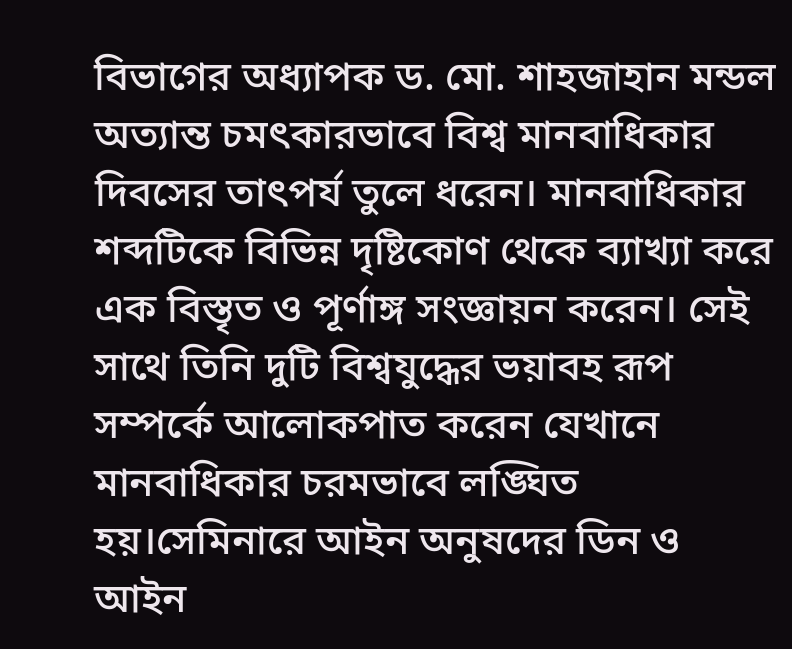বিভাগের অধ্যাপক ড. মো. শাহজাহান মন্ডল অত্যান্ত চমৎকারভাবে বিশ্ব মানবাধিকার দিবসের তাৎপর্য তুলে ধরেন। মানবাধিকার শব্দটিকে বিভিন্ন দৃষ্টিকোণ থেকে ব্যাখ্যা করে এক বিস্তৃত ও পূর্ণাঙ্গ সংজ্ঞায়ন করেন। সেই সাথে তিনি দুটি বিশ্বযুদ্ধের ভয়াবহ রূপ সম্পর্কে আলোকপাত করেন যেখানে মানবাধিকার চরমভাবে লঙ্ঘিত হয়।সেমিনারে আইন অনুষদের ডিন ও আইন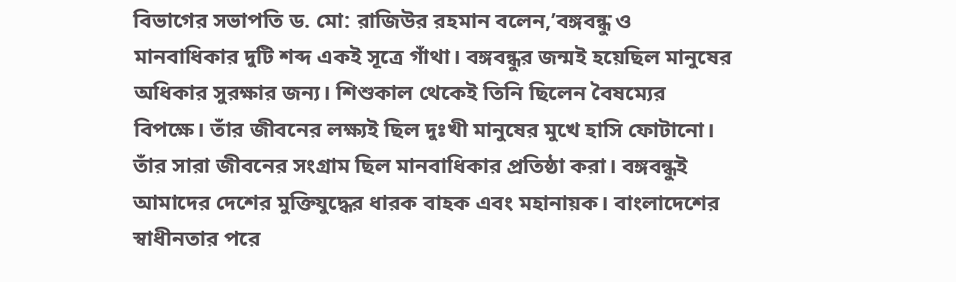বিভাগের সভাপতি ড. মো: রাজিউর রহমান বলেন,’বঙ্গবন্ধু ও মানবাধিকার দুটি শব্দ একই সূত্রে গাঁথা। বঙ্গবন্ধুর জন্মই হয়েছিল মানুষের অধিকার সুরক্ষার জন্য। শিশুকাল থেকেই তিনি ছিলেন বৈষম্যের বিপক্ষে। তাঁর জীবনের লক্ষ্যই ছিল দুঃখী মানুষের মুখে হাসি ফোটানো। তাঁর সারা জীবনের সংগ্রাম ছিল মানবাধিকার প্রতিষ্ঠা করা। বঙ্গবন্ধুই আমাদের দেশের মুক্তিযুদ্ধের ধারক বাহক এবং মহানায়ক। বাংলাদেশের স্বাধীনতার পরে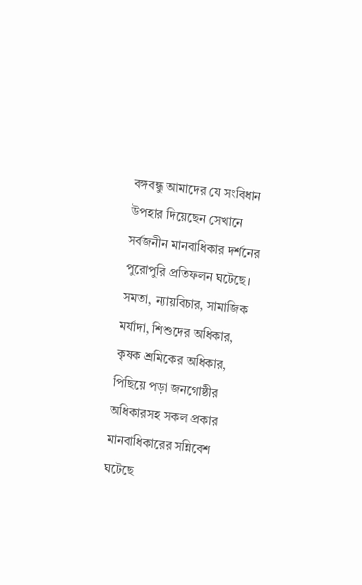বঙ্গবন্ধু আমাদের যে সংবিধান উপহার দিয়েছেন সেখানে সর্বজনীন মানবাধিকার দর্শনের পুরোপুরি প্রতিফলন ঘটেছে। সমতা, ন্যায়বিচার, সামাজিক মর্যাদা, শিশুদের অধিকার, কৃষক শ্রমিকের অধিকার, পিছিয়ে পড়া জনগোষ্ঠীর অধিকারসহ সকল প্রকার মানবাধিকারের সন্নিবেশ ঘটেছে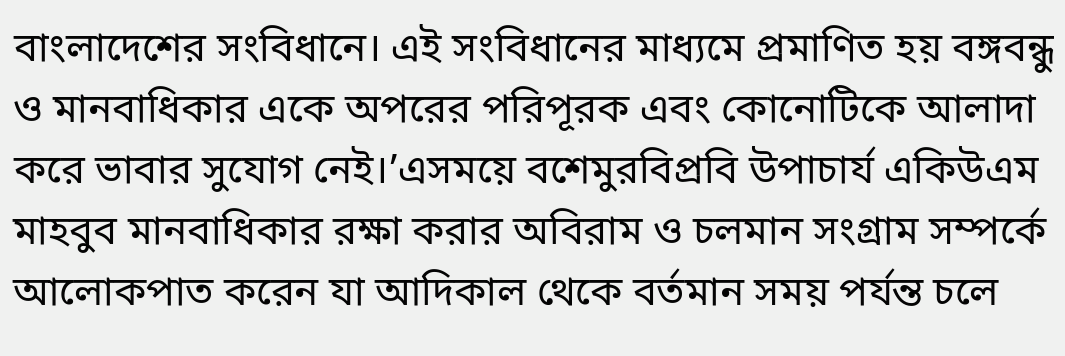বাংলাদেশের সংবিধানে। এই সংবিধানের মাধ্যমে প্রমাণিত হয় বঙ্গবন্ধু ও মানবাধিকার একে অপরের পরিপূরক এবং কোনোটিকে আলাদা করে ভাবার সুযোগ নেই।’এসময়ে বশেমুরবিপ্রবি উপাচার্য একিউএম মাহবুব মানবাধিকার রক্ষা করার অবিরাম ও চলমান সংগ্রাম সম্পর্কে আলোকপাত করেন যা আদিকাল থেকে বর্তমান সময় পর্যন্ত চলে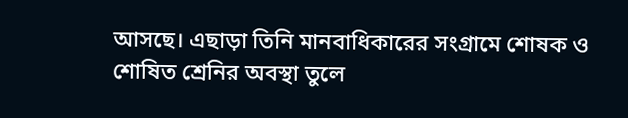আসছে। এছাড়া তিনি মানবাধিকারের সংগ্রামে শোষক ও শোষিত শ্রেনির অবস্থা তুলে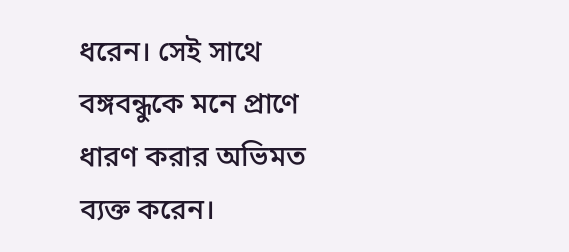ধরেন। সেই সাথে বঙ্গবন্ধুকে মনে প্রাণে ধারণ করার অভিমত ব্যক্ত করেন।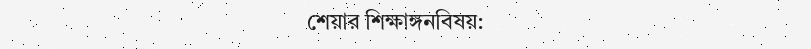শেয়ার শিক্ষাঙ্গনবিষয়: